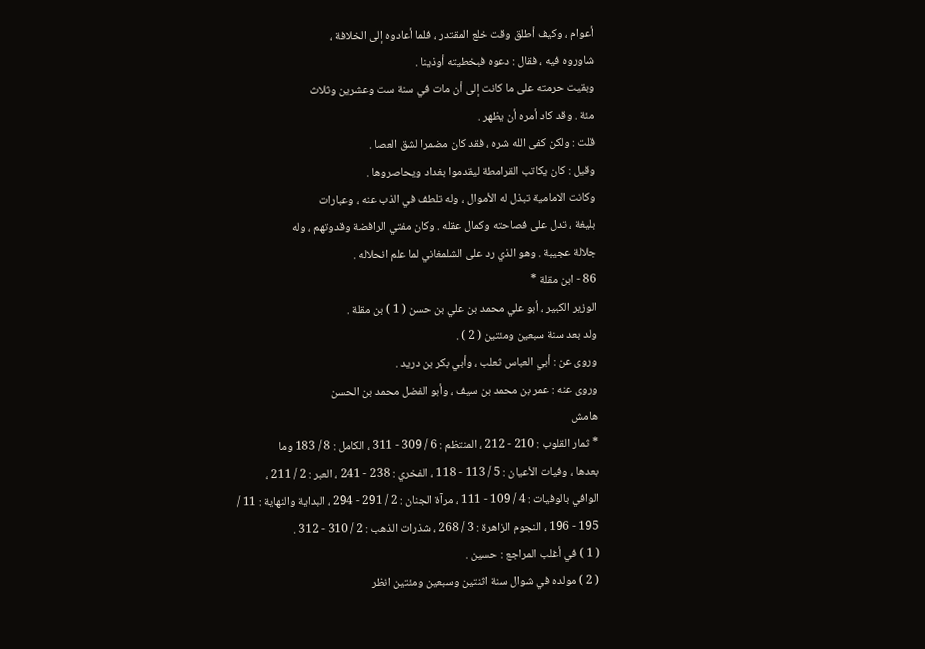أعوام ، وكيف أطلق وقت خلع المقتدر ، فلما أعادوه إلى الخلافة ،
شاوروه فيه ، فقال : دعوه فبخطيته أوذينا .
وبقيت حرمته على ما كانت إلى أن مات في سنة ست وعشرين وثلاث
مئة . وقد كاد أمره أن يظهر .
قلت : ولكن كفى الله شره ، فقد كان مضمرا لشق العصا .
وقيل : كان يكاتب القرامطة ليقدموا بغداد ويحاصروها .
وكانت الامامية تبذل له الأموال ، وله تلطف في الذب عنه ، وعبارات
بليغة ، تدل على فصاحته وكمال عقله . وكان مفتي الرافضة وقدوتهم ، وله
جلالة عجيبة . وهو الذي رد على الشلمغاني لما علم انحلاله .
86 - ابن مقلة *
الوزير الكبير ، أبو علي محمد بن علي بن حسن ( 1 ) بن مقلة .
ولد بعد سنة سبعين ومئتين ( 2 ) .
وروى عن : أبي العباس ثعلب ، وأبي بكر بن دريد .
وروى عنه : عمر بن محمد بن سيف ، وأبو الفضل محمد بن الحسن
هامش
* ثمار القلوب : 210 - 212 ، المنتظم : 6 / 309 - 311 ، الكامل : 8 / 183 وما
بعدها ، وفيات الأعيان : 5 / 113 - 118 ، الفخري : 238 - 241 ، العبر : 2 / 211 ،
الوافي بالوفيات : 4 / 109 - 111 ، مرآة الجنان : 2 / 291 - 294 ، البداية والنهاية : 11 /
195 - 196 ، النجوم الزاهرة : 3 / 268 ، شذرات الذهب : 2 / 310 - 312 .
( 1 ) في أغلب المراجع : حسين .
( 2 ) مولده في شوال سنة اثنتين وسبعين ومئتين انظر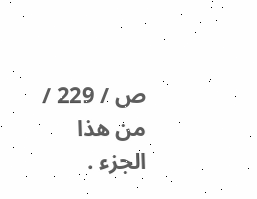ص / 229 / من هذا الجزء .